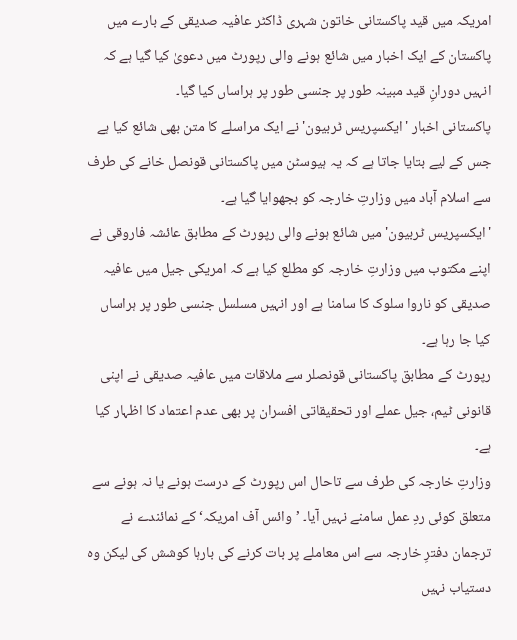امریکہ میں قید پاکستانی خاتون شہری ڈاکٹر عافیہ صدیقی کے بارے میں پاکستان کے ایک اخبار میں شائع ہونے والی رپورٹ میں دعویٰ کیا گیا ہے کہ انہیں دورانِ قید مبینہ طور پر جنسی طور پر ہراساں کیا گیا۔
پاکستانی اخبار 'ایکسپریس ٹربیون' نے ایک مراسلے کا متن بھی شائع کیا ہے جس کے لیے بتایا جاتا ہے کہ یہ ہیوسٹن میں پاکستانی قونصل خانے کی طرف سے اسلام آباد میں وزارتِ خارجہ کو بجھوایا گیا ہے۔
'ایکسپریس ٹربیون' میں شائع ہونے والی رپورٹ کے مطابق عائشہ فاروقی نے اپنے مکتوب میں وزارتِ خارجہ کو مطلع کیا ہے کہ امریکی جیل میں عافیہ صدیقی کو ناروا سلوک کا سامنا ہے اور انہیں مسلسل جنسی طور پر ہراساں کیا جا رہا ہے۔
رپورٹ کے مطابق پاکستانی قونصلر سے ملاقات میں عافیہ صدیقی نے اپنی قانونی ٹیم، جیل عملے اور تحقیقاتی افسران پر بھی عدم اعتماد کا اظہار کیا ہے۔
وزارتِ خارجہ کی طرف سے تاحال اس رپورٹ کے درست ہونے یا نہ ہونے سے متعلق کوئی ردِ عمل سامنے نہیں آیا۔ ’وائس آف امریکہ‘ کے نمائندے نے ترجمان دفترِ خارجہ سے اس معاملے پر بات کرنے کی بارہا کوشش کی لیکن وہ دستیاب نہیں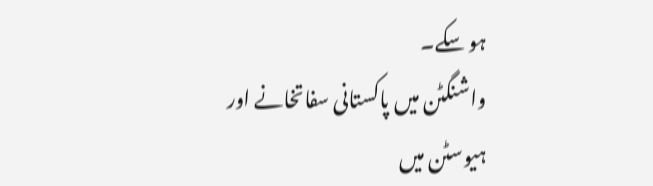ہو سکے۔
واشنگٹن میں پاکستانی سفاتخانے اور ہیوسٹن میں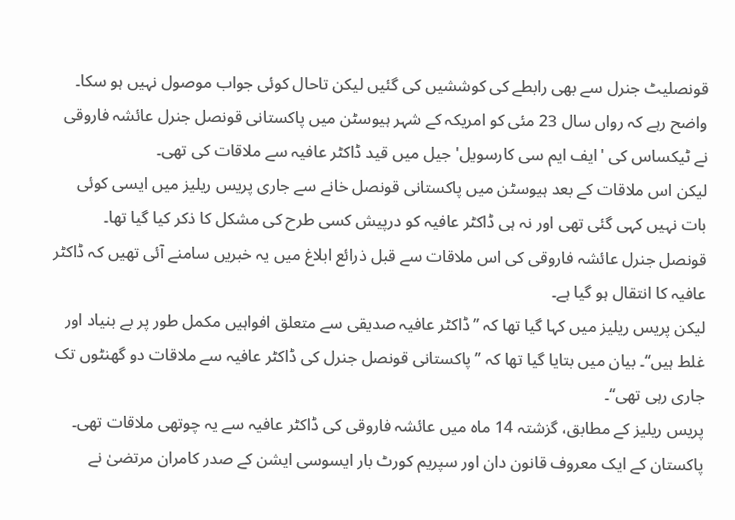قونصلیٹ جنرل سے بھی رابطے کی کوششیں کی گئیں لیکن تاحال کوئی جواب موصول نہیں ہو سکا۔
واضح رہے کہ رواں سال 23 مئی کو امریکہ کے شہر ہیوسٹن میں پاکستانی قونصل جنرل عائشہ فاروقی نے ٹیکساس کی 'ایف ایم سی کارسویل' جیل میں قید ڈاکٹر عافیہ سے ملاقات کی تھی۔
لیکن اس ملاقات کے بعد ہیوسٹن میں پاکستانی قونصل خانے سے جاری پریس ریلیز میں ایسی کوئی بات نہیں کہی گئی تھی اور نہ ہی ڈاکٹر عافیہ کو درپیش کسی طرح کی مشکل کا ذکر کیا گیا تھا۔
قونصل جنرل عائشہ فاروقی کی اس ملاقات سے قبل ذرائع ابلاغ میں یہ خبریں سامنے آئی تھیں کہ ڈاکٹر عافیہ کا انتقال ہو گیا ہے۔
لیکن پریس ریلیز میں کہا گیا تھا کہ ’’ڈاکٹر عافیہ صدیقی سے متعلق افواہیں مکمل طور پر بے بنیاد اور غلط ہیں‘‘۔ بیان میں بتایا گیا تھا کہ ’’پاکستانی قونصل جنرل کی ڈاکٹر عافیہ سے ملاقات دو گھنٹوں تک جاری رہی تھی‘‘۔
پریس ریلیز کے مطابق، گزشتہ 14 ماہ میں عائشہ فاروقی کی ڈاکٹر عافیہ سے یہ چوتھی ملاقات تھی۔
پاکستان کے ایک معروف قانون دان اور سپریم کورٹ بار ایسوسی ایشن کے صدر کامران مرتضیٰ نے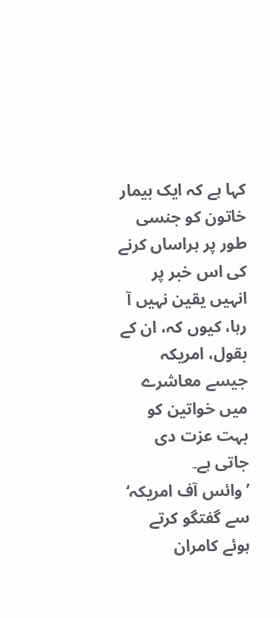کہا ہے کہ ایک بیمار خاتون کو جنسی طور پر ہراساں کرنے کی اس خبر پر انہیں یقین نہیں آ رہا، کیوں کہ، ان کے بقول، امریکہ جیسے معاشرے میں خواتین کو بہت عزت دی جاتی ہے۔
’وائس آف امریکہ‘ سے گفتگو کرتے ہوئے کامران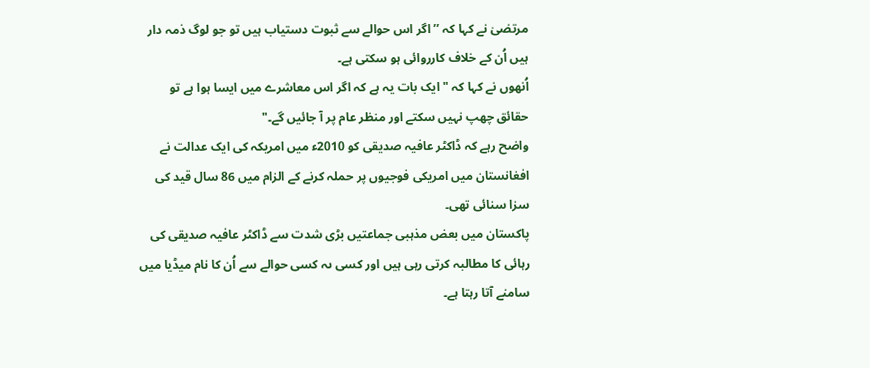مرتضیٰ نے کہا کہ ’’اگر اس حوالے سے ثبوت دستیاب ہیں تو جو لوگ ذمہ دار ہیں اُن کے خلاف کارروائی ہو سکتی ہے۔
اُنھوں نے کہا کہ "ایک بات یہ ہے کہ اگر اس معاشرے میں ایسا ہوا ہے تو حقائق چھپ نہیں سکتے اور منظر عام پر آ جائیں گے۔"
واضح رہے کہ ڈاکٹر عافیہ صدیقی کو 2010ء میں امریکہ کی ایک عدالت نے افغانستان میں امریکی فوجیوں پر حملہ کرنے کے الزام میں 86 سال قید کی سزا سنائی تھی۔
پاکستان میں بعض مذہبی جماعتیں بڑی شدت سے ڈاکٹر عافیہ صدیقی کی رہائی کا مطالبہ کرتی رہی ہیں اور کسی ںہ کسی حوالے سے اُن کا نام میڈیا میں سامنے آتا رہتا ہے۔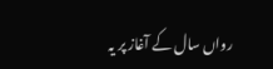رواں سال کے آغاز پر یہ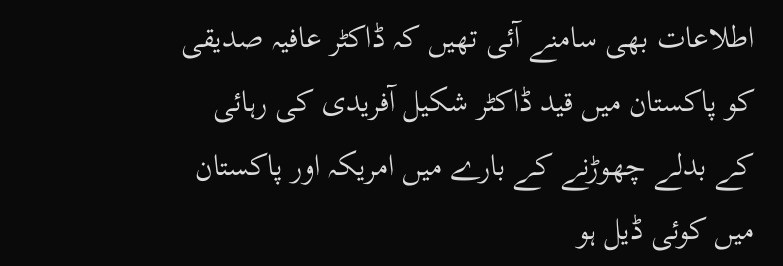اطلاعات بھی سامنے آئی تھیں کہ ڈاکٹر عافیہ صدیقی کو پاکستان میں قید ڈاکٹر شکیل آفریدی کی رہائی کے بدلے چھوڑنے کے بارے میں امریکہ اور پاکستان میں کوئی ڈیل ہو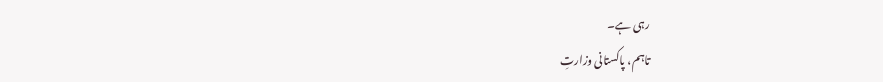رہی ہے۔
تاہم، پاکستانی وزارتِ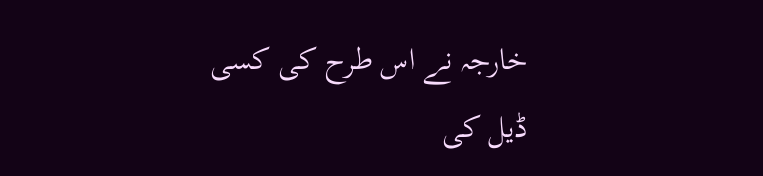خارجہ نے اس طرح کی کسی ڈیل کی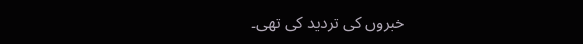خبروں کی تردید کی تھی۔